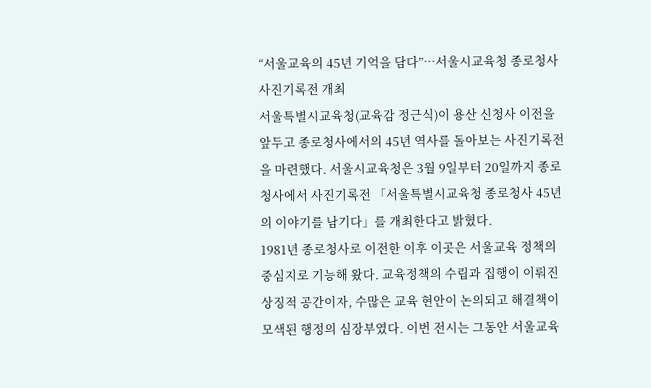“서울교육의 45년 기억을 담다”…서울시교육청 종로청사 사진기록전 개최
서울특별시교육청(교육감 정근식)이 용산 신청사 이전을 앞두고 종로청사에서의 45년 역사를 돌아보는 사진기록전을 마련했다. 서울시교육청은 3월 9일부터 20일까지 종로청사에서 사진기록전 「서울특별시교육청 종로청사 45년의 이야기를 남기다」를 개최한다고 밝혔다.
1981년 종로청사로 이전한 이후 이곳은 서울교육 정책의 중심지로 기능해 왔다. 교육정책의 수립과 집행이 이뤄진 상징적 공간이자, 수많은 교육 현안이 논의되고 해결책이 모색된 행정의 심장부였다. 이번 전시는 그동안 서울교육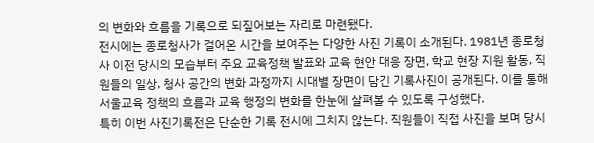의 변화와 흐름을 기록으로 되짚어보는 자리로 마련됐다.
전시에는 종로청사가 걸어온 시간을 보여주는 다양한 사진 기록이 소개된다. 1981년 종로청사 이전 당시의 모습부터 주요 교육정책 발표와 교육 현안 대응 장면, 학교 현장 지원 활동, 직원들의 일상, 청사 공간의 변화 과정까지 시대별 장면이 담긴 기록사진이 공개된다. 이를 통해 서울교육 정책의 흐름과 교육 행정의 변화를 한눈에 살펴볼 수 있도록 구성했다.
특히 이번 사진기록전은 단순한 기록 전시에 그치지 않는다. 직원들이 직접 사진을 보며 당시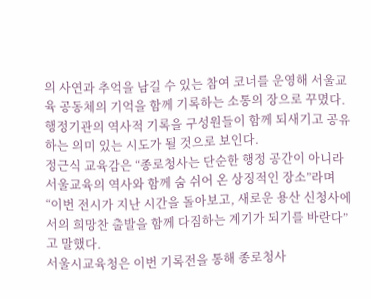의 사연과 추억을 남길 수 있는 참여 코너를 운영해 서울교육 공동체의 기억을 함께 기록하는 소통의 장으로 꾸몄다. 행정기관의 역사적 기록을 구성원들이 함께 되새기고 공유하는 의미 있는 시도가 될 것으로 보인다.
정근식 교육감은 “종로청사는 단순한 행정 공간이 아니라 서울교육의 역사와 함께 숨 쉬어 온 상징적인 장소”라며 “이번 전시가 지난 시간을 돌아보고, 새로운 용산 신청사에서의 희망찬 출발을 함께 다짐하는 계기가 되기를 바란다”고 말했다.
서울시교육청은 이번 기록전을 통해 종로청사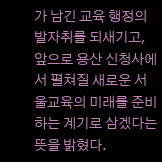가 남긴 교육 행정의 발자취를 되새기고, 앞으로 용산 신청사에서 펼쳐질 새로운 서울교육의 미래를 준비하는 계기로 삼겠다는 뜻을 밝혔다.